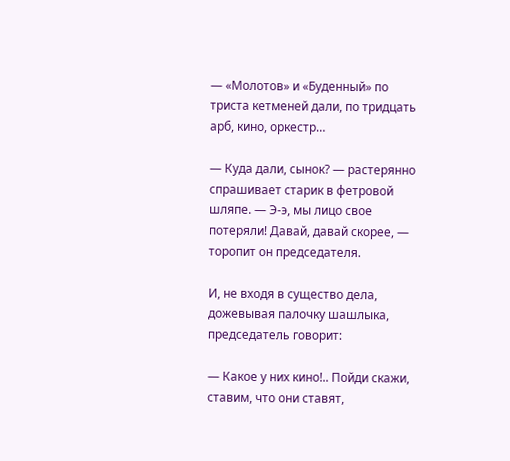— «Молотов» и «Буденный» по триста кетменей дали, по тридцать арб, кино, оркестр…

— Куда дали, сынок? — растерянно спрашивает старик в фетровой шляпе. — Э-э, мы лицо свое потеряли! Давай, давай скорее, — торопит он председателя.

И, не входя в существо дела, дожевывая палочку шашлыка, председатель говорит:

— Какое у них кино!.. Пойди скажи, ставим, что они ставят,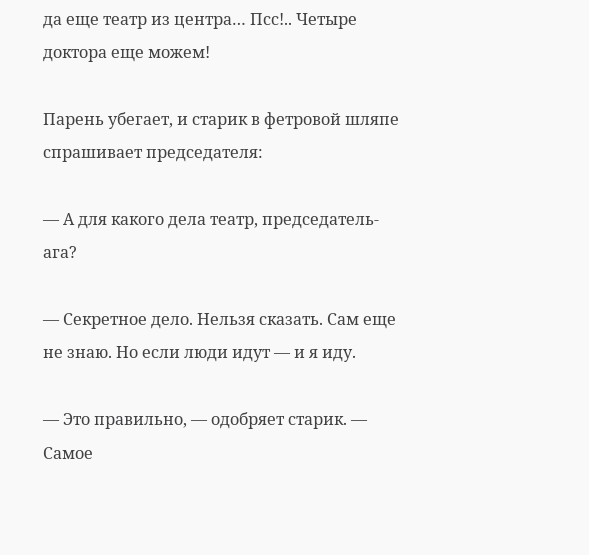да еще театр из центра… Псс!.. Четыре доктора еще можем!

Парень убегает, и старик в фетровой шляпе спрашивает председателя:

— А для какого дела театр, председатель-ага?

— Секретное дело. Нельзя сказать. Сам еще не знаю. Но если люди идут — и я иду.

— Это правильно, — одобряет старик. — Самое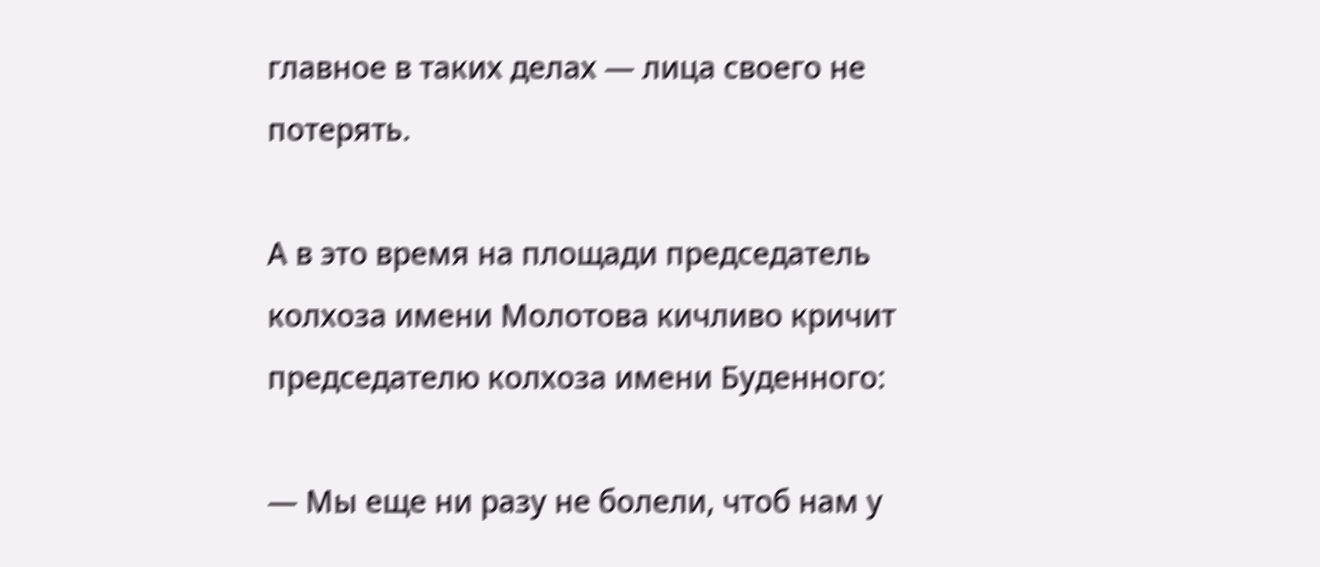главное в таких делах — лица своего не потерять.

А в это время на площади председатель колхоза имени Молотова кичливо кричит председателю колхоза имени Буденного:

— Мы еще ни разу не болели, чтоб нам у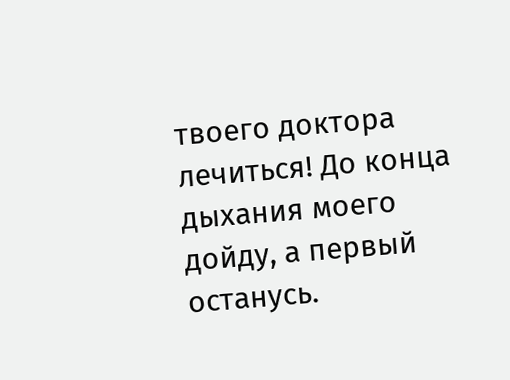твоего доктора лечиться! До конца дыхания моего дойду, а первый останусь.